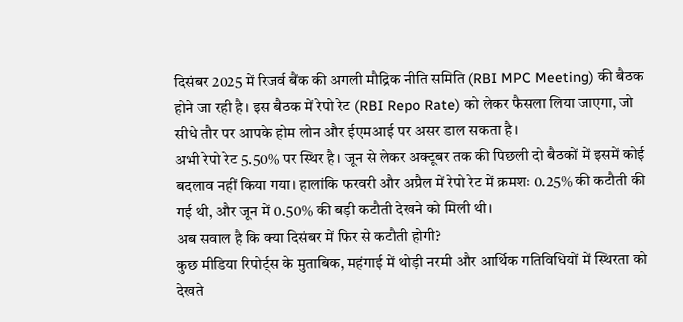दिसंबर 2025 में रिजर्व बैंक की अगली मौद्रिक नीति समिति (RBI MPC Meeting) की बैठक होने जा रही है। इस बैठक में रेपो रेट (RBI Repo Rate) को लेकर फैसला लिया जाएगा, जो सीधे तौर पर आपके होम लोन और ईएमआई पर असर डाल सकता है।
अभी रेपो रेट 5.50% पर स्थिर है। जून से लेकर अक्टूबर तक की पिछली दो बैठकों में इसमें कोई बदलाव नहीं किया गया। हालांकि फरवरी और अप्रैल में रेपो रेट में क्रमशः 0.25% की कटौती की गई थी, और जून में 0.50% की बड़ी कटौती देखने को मिली थी।
अब सवाल है कि क्या दिसंबर में फिर से कटौती होगी?
कुछ मीडिया रिपोर्ट्स के मुताबिक, महंगाई में थोड़ी नरमी और आर्थिक गतिविधियों में स्थिरता को देखते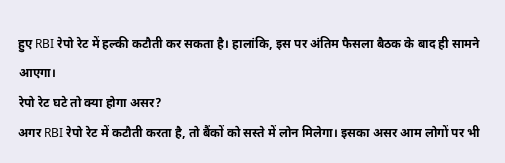हुए RBI रेपो रेट में हल्की कटौती कर सकता है। हालांकि, इस पर अंतिम फैसला बैठक के बाद ही सामने आएगा।
रेपो रेट घटे तो क्या होगा असर?
अगर RBI रेपो रेट में कटौती करता है, तो बैंकों को सस्ते में लोन मिलेगा। इसका असर आम लोगों पर भी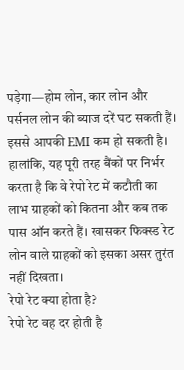पड़ेगा—होम लोन, कार लोन और पर्सनल लोन की ब्याज दरें घट सकती हैं। इससे आपकी EMI कम हो सकती है।
हालांकि, यह पूरी तरह बैंकों पर निर्भर करता है कि वे रेपो रेट में कटौती का लाभ ग्राहकों को कितना और कब तक पास ऑन करते हैं। खासकर फिक्स्ड रेट लोन वाले ग्राहकों को इसका असर तुरंत नहीं दिखता।
रेपो रेट क्या होता है?
रेपो रेट वह दर होती है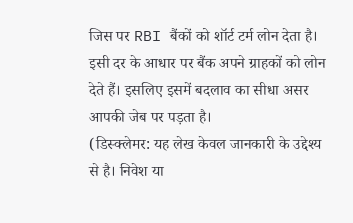जिस पर RBI बैंकों को शॉर्ट टर्म लोन देता है। इसी दर के आधार पर बैंक अपने ग्राहकों को लोन देते हैं। इसलिए इसमें बदलाव का सीधा असर आपकी जेब पर पड़ता है।
(डिस्क्लेमर: यह लेख केवल जानकारी के उद्देश्य से है। निवेश या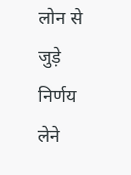लोन से जुड़े निर्णय लेने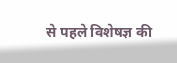से पहले विशेषज्ञ की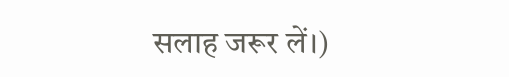सलाह जरूर लें।)